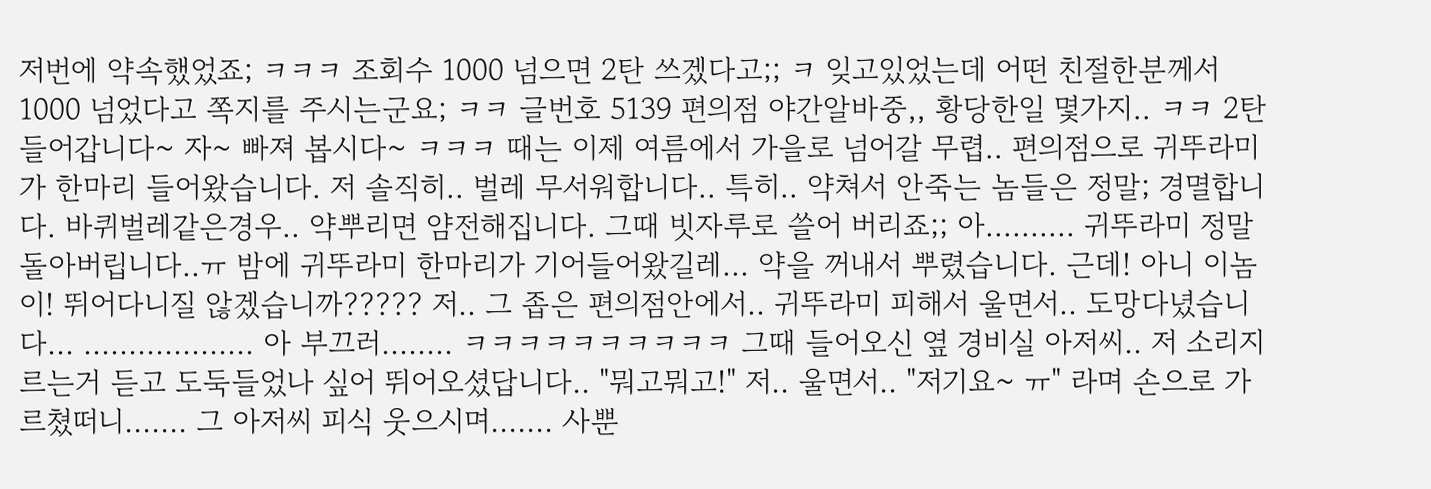저번에 약속했었죠; ㅋㅋㅋ 조회수 1000 넘으면 2탄 쓰겠다고;; ㅋ 잊고있었는데 어떤 친절한분께서 1000 넘었다고 쪽지를 주시는군요; ㅋㅋ 글번호 5139 편의점 야간알바중,, 황당한일 몇가지.. ㅋㅋ 2탄 들어갑니다~ 자~ 빠져 봅시다~ ㅋㅋㅋ 때는 이제 여름에서 가을로 넘어갈 무렵.. 편의점으로 귀뚜라미가 한마리 들어왔습니다. 저 솔직히.. 벌레 무서워합니다.. 특히.. 약쳐서 안죽는 놈들은 정말; 경멸합니다. 바퀴벌레같은경우.. 약뿌리면 얌전해집니다. 그때 빗자루로 쓸어 버리죠;; 아.......... 귀뚜라미 정말 돌아버립니다..ㅠ 밤에 귀뚜라미 한마리가 기어들어왔길레... 약을 꺼내서 뿌렸습니다. 근데! 아니 이놈이! 뛰어다니질 않겠습니까????? 저.. 그 좁은 편의점안에서.. 귀뚜라미 피해서 울면서.. 도망다녔습니다... ................... 아 부끄러........ ㅋㅋㅋㅋㅋㅋㅋㅋㅋㅋ 그때 들어오신 옆 경비실 아저씨.. 저 소리지르는거 듣고 도둑들었나 싶어 뛰어오셨답니다.. "뭐고뭐고!" 저.. 울면서.. "저기요~ ㅠ" 라며 손으로 가르쳤떠니....... 그 아저씨 피식 웃으시며....... 사뿐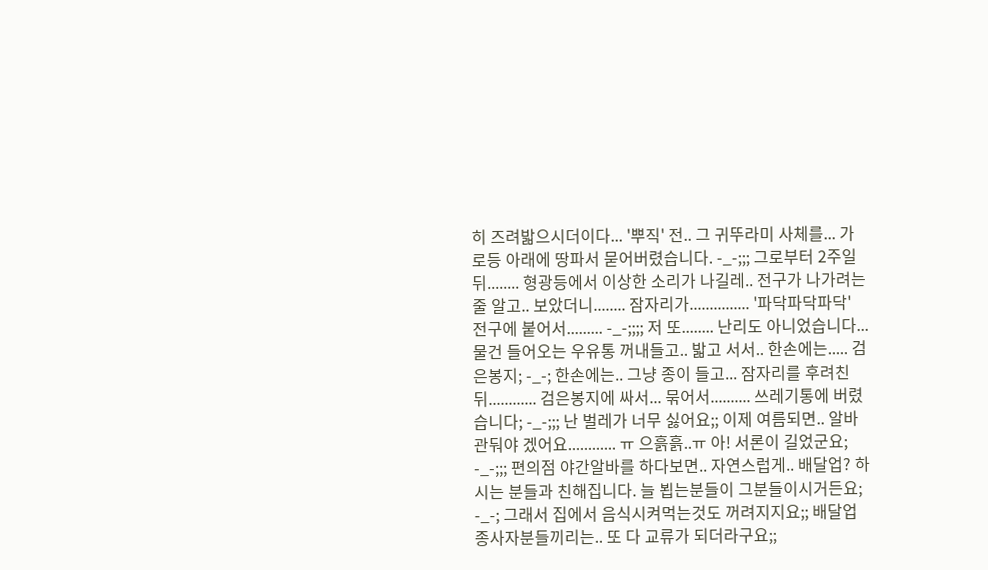히 즈려밟으시더이다... '뿌직' 전.. 그 귀뚜라미 사체를... 가로등 아래에 땅파서 묻어버렸습니다. -_-;;; 그로부터 2주일 뒤........ 형광등에서 이상한 소리가 나길레.. 전구가 나가려는줄 알고.. 보았더니........ 잠자리가............... '파닥파닥파닥' 전구에 붙어서......... -_-;;;; 저 또........ 난리도 아니었습니다... 물건 들어오는 우유통 꺼내들고.. 밟고 서서.. 한손에는..... 검은봉지; -_-; 한손에는.. 그냥 종이 들고... 잠자리를 후려친뒤............ 검은봉지에 싸서... 묶어서.......... 쓰레기통에 버렸습니다; -_-;;; 난 벌레가 너무 싫어요;; 이제 여름되면.. 알바 관둬야 겠어요............ ㅠ 으흙흙..ㅠ 아! 서론이 길었군요; -_-;;; 편의점 야간알바를 하다보면.. 자연스럽게.. 배달업? 하시는 분들과 친해집니다. 늘 뵙는분들이 그분들이시거든요; -_-; 그래서 집에서 음식시켜먹는것도 꺼려지지요;; 배달업 종사자분들끼리는.. 또 다 교류가 되더라구요;;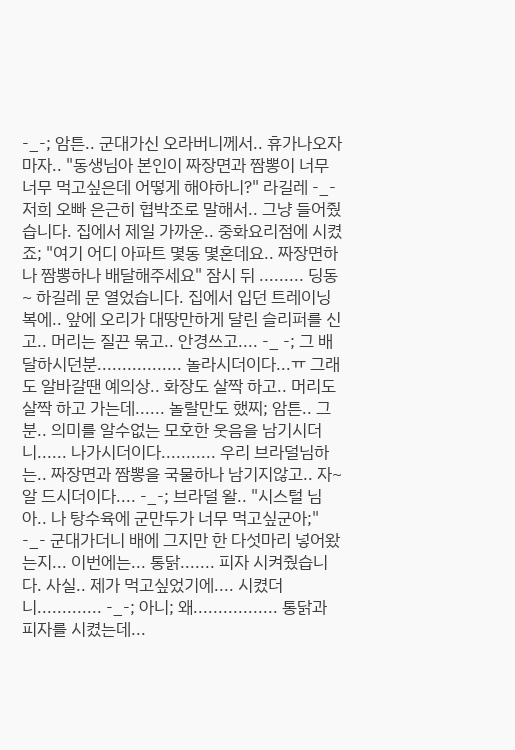-_-; 암튼.. 군대가신 오라버니께서.. 휴가나오자마자.. "동생님아 본인이 짜장면과 짬뽕이 너무너무 먹고싶은데 어떻게 해야하니?" 라길레 -_- 저희 오빠 은근히 협박조로 말해서.. 그냥 들어줬습니다. 집에서 제일 가까운.. 중화요리점에 시켰죠; "여기 어디 아파트 몇동 몇혼데요.. 짜장면하나 짬뽕하나 배달해주세요" 잠시 뒤 ......... 딩동~ 하길레 문 열었습니다. 집에서 입던 트레이닝복에.. 앞에 오리가 대땅만하게 달린 슬리퍼를 신고.. 머리는 질끈 묶고.. 안경쓰고.... -_ -; 그 배달하시던분................. 놀라시더이다...ㅠ 그래도 알바갈땐 예의상.. 화장도 살짝 하고.. 머리도 살짝 하고 가는데...... 놀랄만도 했찌; 암튼.. 그분.. 의미를 알수없는 모호한 웃음을 남기시더니...... 나가시더이다........... 우리 브라덜님하는.. 짜장면과 짬뽕을 국물하나 남기지않고.. 자~알 드시더이다.... -_-; 브라덜 왈.. "시스털 님아.. 나 탕수육에 군만두가 너무 먹고싶군아;" -_- 군대가더니 배에 그지만 한 다섯마리 넣어왔는지... 이번에는... 통닭....... 피자 시켜줬습니다. 사실.. 제가 먹고싶었기에.... 시켰더니............. -_-; 아니; 왜................. 통닭과 피자를 시켰는데...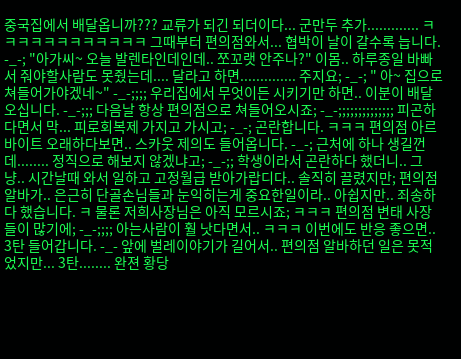중국집에서 배달옵니까??? 교류가 되긴 되더이다... 군만두 추가............. ㅋㅋㅋㅋㅋㅋㅋㅋㅋㅋㅋㅋ 그때부터 편의점와서... 협박이 날이 갈수록 늡니다. -_-; "아가씨~ 오늘 발렌타인데인데.. 쪼꼬랫 안주나?" 이몸.. 하루종일 바빠서 줘야할사람도 못줬는데.... 달라고 하면.............. 주지요; -_-; " 아~ 집으로 쳐들어가야겠네~" -_-;;;; 우리집에서 무엇이든 시키기만 하면.. 이분이 배달오십니다. -_-;;; 다음날 항상 편의점으로 쳐들어오시죠; -_-;;;;;;;;;;;;;; 피곤하다면서 막... 피로회복제 가지고 가시고; -_-; 곤란합니다. ㅋㅋㅋ 편의점 아르바이트 오래하다보면.. 스카웃 제의도 들어옵니다. -_-; 근처에 하나 생길껀데........ 정직으로 해보지 않겠냐고; -_-;; 학생이라서 곤란하다 했더니.. 그냥.. 시간날때 와서 일하고 고정월급 받아가랍디다.. 솔직히 끌렸지만; 편의점 알바가.. 은근히 단골손님들과 눈익히는게 중요한일이라.. 아쉽지만.. 죄송하다 했습니다. ㅋ 물론 저희사장님은 아직 모르시죠; ㅋㅋㅋ 편의점 변태 사장들이 많기에; -_-;;;; 아는사람이 훨 낫다면서.. ㅋㅋㅋ 이번에도 반응 좋으면.. 3탄 들어갑니다. -_- 앞에 벌레이야기가 길어서.. 편의점 알바하던 일은 못적었지만... 3탄........ 완젼 황당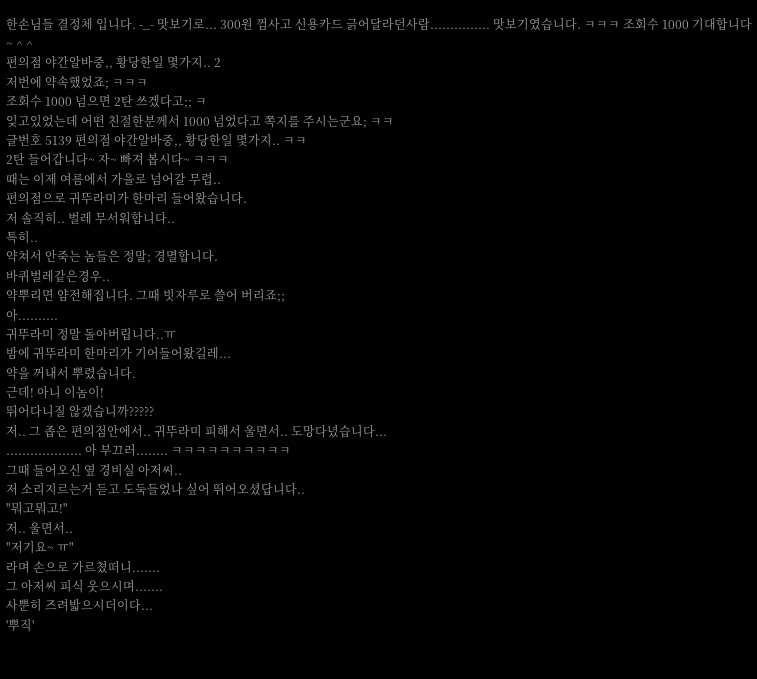한손님들 결정체 입니다. -_- 맛보기로... 300원 껌사고 신용카드 긁어달라던사람............... 맛보기였습니다. ㅋㅋㅋ 조회수 1000 기대합니다~ ^ ^
편의점 야간알바중,, 황당한일 몇가지.. 2
저번에 약속했었죠; ㅋㅋㅋ
조회수 1000 넘으면 2탄 쓰겠다고;; ㅋ
잊고있었는데 어떤 친절한분께서 1000 넘었다고 쪽지를 주시는군요; ㅋㅋ
글번호 5139 편의점 야간알바중,, 황당한일 몇가지.. ㅋㅋ
2탄 들어갑니다~ 자~ 빠져 봅시다~ ㅋㅋㅋ
때는 이제 여름에서 가을로 넘어갈 무렵..
편의점으로 귀뚜라미가 한마리 들어왔습니다.
저 솔직히.. 벌레 무서워합니다..
특히..
약쳐서 안죽는 놈들은 정말; 경멸합니다.
바퀴벌레같은경우..
약뿌리면 얌전해집니다. 그때 빗자루로 쓸어 버리죠;;
아..........
귀뚜라미 정말 돌아버립니다..ㅠ
밤에 귀뚜라미 한마리가 기어들어왔길레...
약을 꺼내서 뿌렸습니다.
근데! 아니 이놈이!
뛰어다니질 않겠습니까?????
저.. 그 좁은 편의점안에서.. 귀뚜라미 피해서 울면서.. 도망다녔습니다...
................... 아 부끄러........ ㅋㅋㅋㅋㅋㅋㅋㅋㅋㅋ
그때 들어오신 옆 경비실 아저씨..
저 소리지르는거 듣고 도둑들었나 싶어 뛰어오셨답니다..
"뭐고뭐고!"
저.. 울면서..
"저기요~ ㅠ"
라며 손으로 가르쳤떠니.......
그 아저씨 피식 웃으시며.......
사뿐히 즈려밟으시더이다...
'뿌직'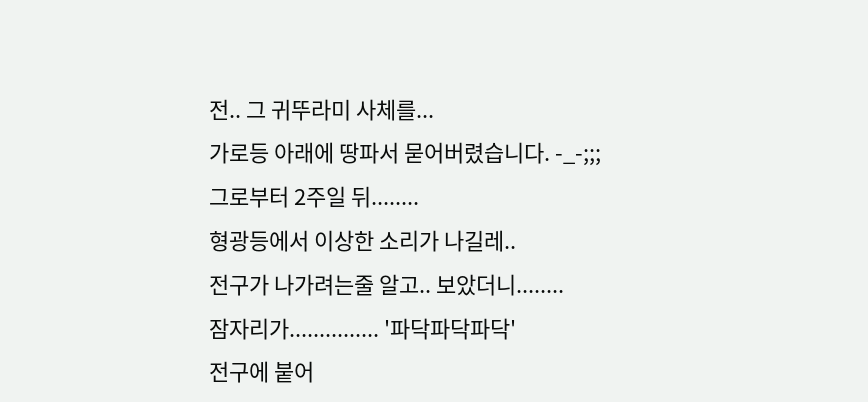전.. 그 귀뚜라미 사체를...
가로등 아래에 땅파서 묻어버렸습니다. -_-;;;
그로부터 2주일 뒤........
형광등에서 이상한 소리가 나길레..
전구가 나가려는줄 알고.. 보았더니........
잠자리가............... '파닥파닥파닥'
전구에 붙어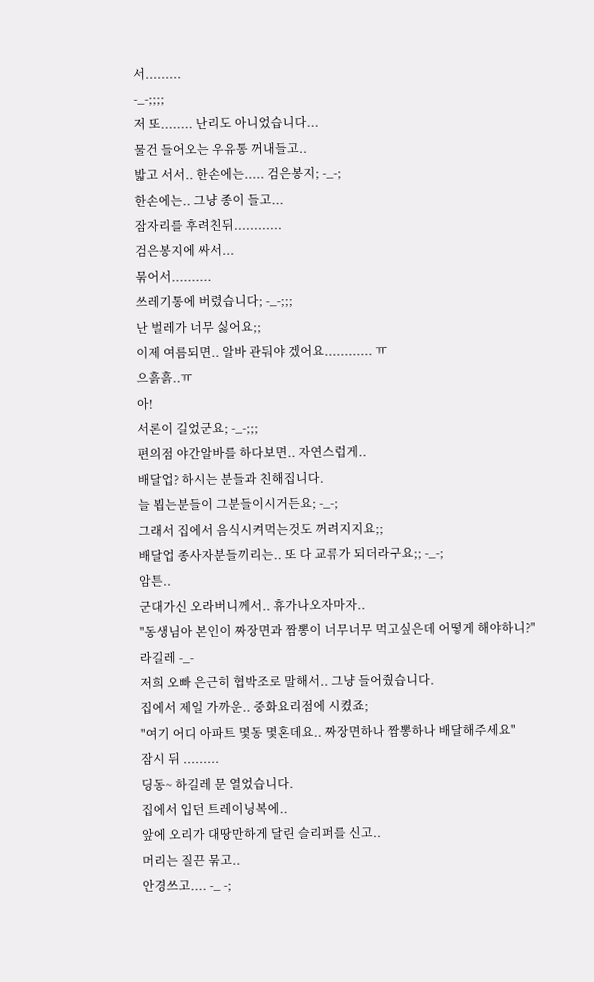서.........
-_-;;;;
저 또........ 난리도 아니었습니다...
물건 들어오는 우유통 꺼내들고..
밟고 서서.. 한손에는..... 검은봉지; -_-;
한손에는.. 그냥 종이 들고...
잠자리를 후려친뒤............
검은봉지에 싸서...
묶어서..........
쓰레기통에 버렸습니다; -_-;;;
난 벌레가 너무 싫어요;;
이제 여름되면.. 알바 관둬야 겠어요............ ㅠ
으흙흙..ㅠ
아!
서론이 길었군요; -_-;;;
편의점 야간알바를 하다보면.. 자연스럽게..
배달업? 하시는 분들과 친해집니다.
늘 뵙는분들이 그분들이시거든요; -_-;
그래서 집에서 음식시켜먹는것도 꺼려지지요;;
배달업 종사자분들끼리는.. 또 다 교류가 되더라구요;; -_-;
암튼..
군대가신 오라버니께서.. 휴가나오자마자..
"동생님아 본인이 짜장면과 짬뽕이 너무너무 먹고싶은데 어떻게 해야하니?"
라길레 -_-
저희 오빠 은근히 협박조로 말해서.. 그냥 들어줬습니다.
집에서 제일 가까운.. 중화요리점에 시켰죠;
"여기 어디 아파트 몇동 몇혼데요.. 짜장면하나 짬뽕하나 배달해주세요"
잠시 뒤 .........
딩동~ 하길레 문 열었습니다.
집에서 입던 트레이닝복에..
앞에 오리가 대땅만하게 달린 슬리퍼를 신고..
머리는 질끈 묶고..
안경쓰고.... -_ -;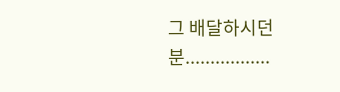그 배달하시던분.................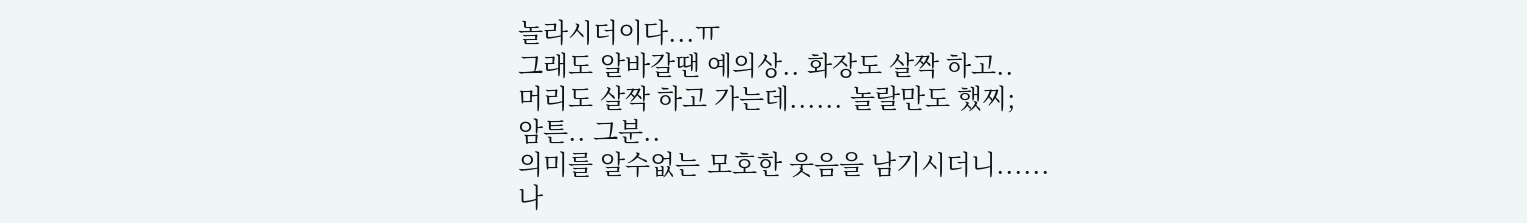놀라시더이다...ㅠ
그래도 알바갈땐 예의상.. 화장도 살짝 하고..
머리도 살짝 하고 가는데...... 놀랄만도 했찌;
암튼.. 그분..
의미를 알수없는 모호한 웃음을 남기시더니......
나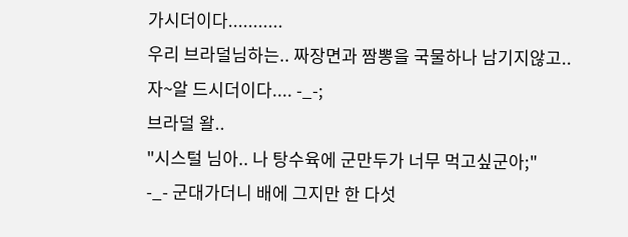가시더이다...........
우리 브라덜님하는.. 짜장면과 짬뽕을 국물하나 남기지않고..
자~알 드시더이다.... -_-;
브라덜 왈..
"시스털 님아.. 나 탕수육에 군만두가 너무 먹고싶군아;"
-_- 군대가더니 배에 그지만 한 다섯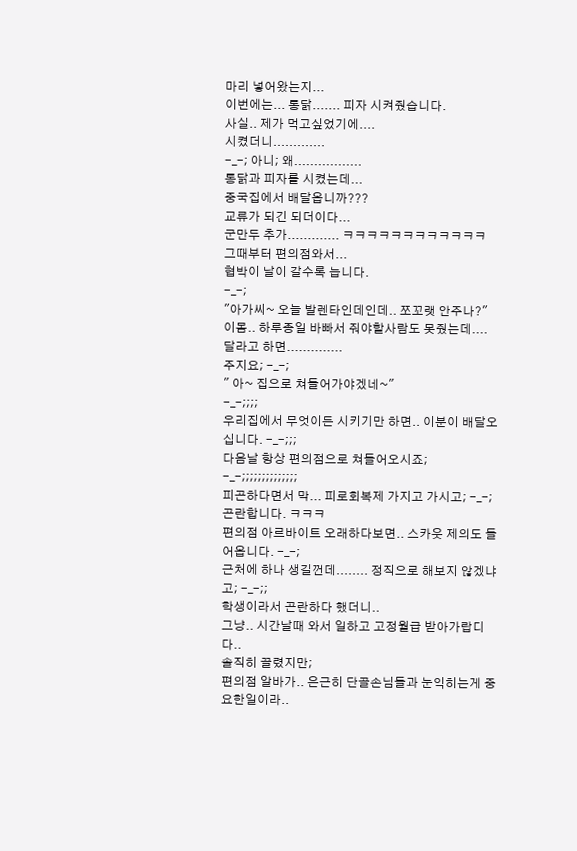마리 넣어왔는지...
이번에는... 통닭....... 피자 시켜줬습니다.
사실.. 제가 먹고싶었기에....
시켰더니.............
-_-; 아니; 왜.................
통닭과 피자를 시켰는데...
중국집에서 배달옵니까???
교류가 되긴 되더이다...
군만두 추가............. ㅋㅋㅋㅋㅋㅋㅋㅋㅋㅋㅋㅋ
그때부터 편의점와서...
협박이 날이 갈수록 늡니다.
-_-;
"아가씨~ 오늘 발렌타인데인데.. 쪼꼬랫 안주나?"
이몸.. 하루종일 바빠서 줘야할사람도 못줬는데....
달라고 하면..............
주지요; -_-;
" 아~ 집으로 쳐들어가야겠네~"
-_-;;;;
우리집에서 무엇이든 시키기만 하면.. 이분이 배달오십니다. -_-;;;
다음날 항상 편의점으로 쳐들어오시죠; -_-;;;;;;;;;;;;;;
피곤하다면서 막... 피로회복제 가지고 가시고; -_-; 곤란합니다. ㅋㅋㅋ
편의점 아르바이트 오래하다보면.. 스카웃 제의도 들어옵니다. -_-;
근처에 하나 생길껀데........ 정직으로 해보지 않겠냐고; -_-;;
학생이라서 곤란하다 했더니..
그냥.. 시간날때 와서 일하고 고정월급 받아가랍디다..
솔직히 끌렸지만;
편의점 알바가.. 은근히 단골손님들과 눈익히는게 중요한일이라..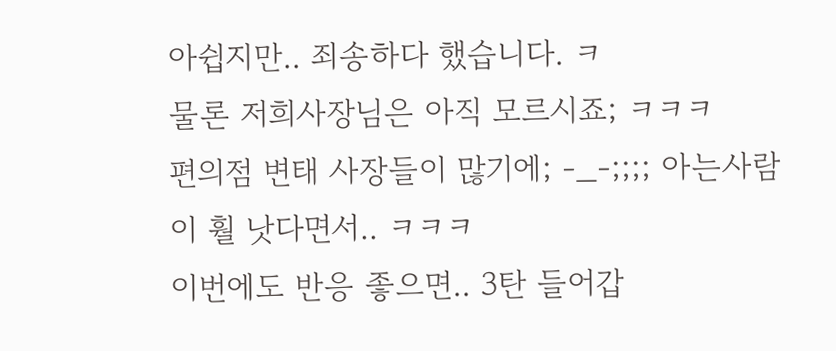아쉽지만.. 죄송하다 했습니다. ㅋ
물론 저희사장님은 아직 모르시죠; ㅋㅋㅋ
편의점 변태 사장들이 많기에; -_-;;;; 아는사람이 훨 낫다면서.. ㅋㅋㅋ
이번에도 반응 좋으면.. 3탄 들어갑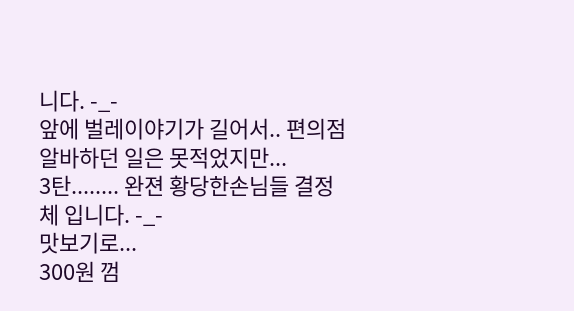니다. -_-
앞에 벌레이야기가 길어서.. 편의점 알바하던 일은 못적었지만...
3탄........ 완젼 황당한손님들 결정체 입니다. -_-
맛보기로...
300원 껌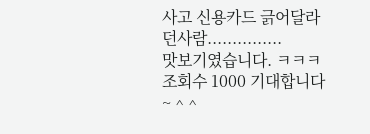사고 신용카드 긁어달라던사람...............
맛보기였습니다. ㅋㅋㅋ
조회수 1000 기대합니다~ ^ ^